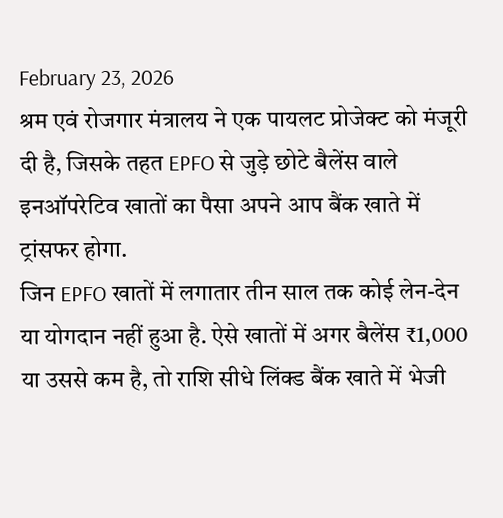February 23, 2026
श्रम एवं रोजगार मंत्रालय ने एक पायलट प्रोजेक्ट को मंजूरी दी है, जिसके तहत EPFO से जुड़े छोटे बैलेंस वाले इनऑपरेटिव खातों का पैसा अपने आप बैंक खाते में ट्रांसफर होगा.
जिन EPFO खातों में लगातार तीन साल तक कोई लेन-देन या योगदान नहीं हुआ है. ऐसे खातों में अगर बैलेंस ₹1,000 या उससे कम है, तो राशि सीधे लिंक्ड बैंक खाते में भेजी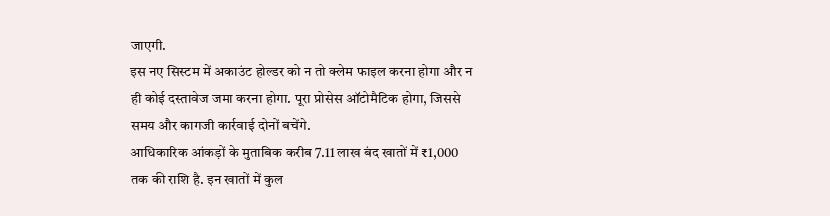जाएगी.
इस नए सिस्टम में अकाउंट होल्डर को न तो क्लेम फाइल करना होगा और न ही कोई दस्तावेज जमा करना होगा. पूरा प्रोसेस ऑटोमैटिक होगा, जिससे समय और कागजी कार्रवाई दोनों बचेंगे.
आधिकारिक आंकड़ों के मुताबिक करीब 7.11 लाख बंद खातों में ₹1,000 तक की राशि है. इन खातों में कुल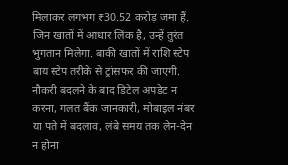मिलाकर लगभग ₹30.52 करोड़ जमा हैं.
जिन खातों में आधार लिंक है, उन्हें तुरंत भुगतान मिलेगा. बाकी खातों में राशि स्टेप बाय स्टेप तरीके से ट्रांसफर की जाएगी.
नौकरी बदलने के बाद डिटेल अपडेट न करना, गलत बैंक जानकारी, मोबाइल नंबर या पते में बदलाव, लंबे समय तक लेन-देन न होना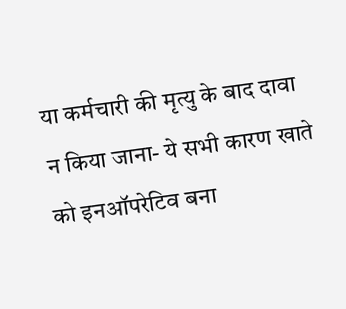या कर्मचारी की मृत्यु के बाद दावा न किया जाना- ये सभी कारण खाते को इनऑपरेटिव बना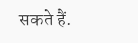सकते हैं.